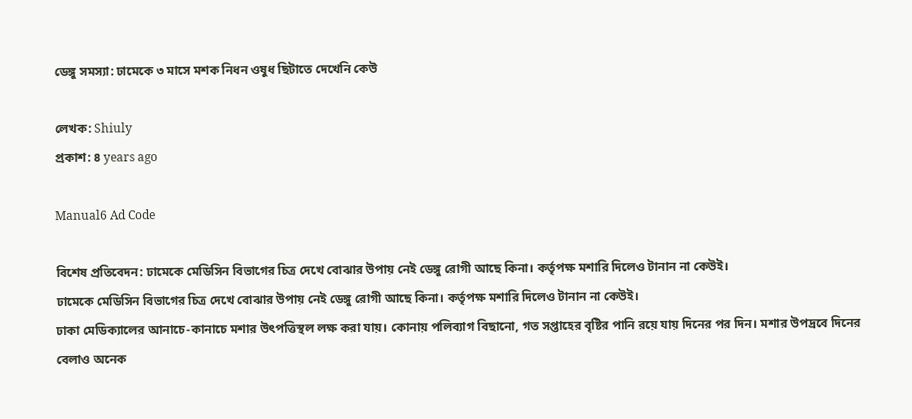ডেঙ্গু সমস্যা: ঢামেকে ৩ মাসে মশক নিধন ওষুধ ছিটাতে দেখেনি কেউ

লেখক: Shiuly
প্রকাশ: ৪ years ago

Manual6 Ad Code

বিশেষ প্রতিবেদন: ঢামেকে মেডিসিন বিভাগের চিত্র দেখে বোঝার উপায় নেই ডেঙ্গু রোগী আছে কিনা। কর্তৃপক্ষ মশারি দিলেও টানান না কেউই।
ঢামেকে মেডিসিন বিভাগের চিত্র দেখে বোঝার উপায় নেই ডেঙ্গু রোগী আছে কিনা। কর্তৃপক্ষ মশারি দিলেও টানান না কেউই।
ঢাকা মেডিক্যালের আনাচে-কানাচে মশার উৎপত্তিস্থল লক্ষ করা যায়। কোনায় পলিব্যাগ বিছানো, গত সপ্তাহের বৃষ্টির পানি রয়ে যায় দিনের পর দিন। মশার উপদ্রবে দিনের বেলাও অনেক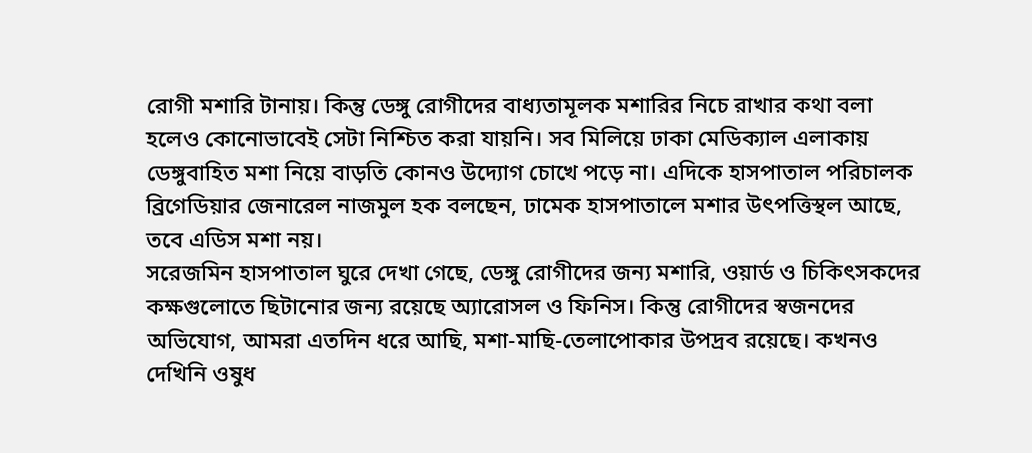রোগী মশারি টানায়। কিন্তু ডেঙ্গু রোগীদের বাধ্যতামূলক মশারির নিচে রাখার কথা বলা হলেও কোনোভাবেই সেটা নিশ্চিত করা যায়নি। সব মিলিয়ে ঢাকা মেডিক্যাল এলাকায় ডেঙ্গুবাহিত মশা নিয়ে বাড়তি কোনও উদ্যোগ চোখে পড়ে না। এদিকে হাসপাতাল পরিচালক ব্রিগেডিয়ার জেনারেল নাজমুল হক বলছেন, ঢামেক হাসপাতালে মশার উৎপত্তিস্থল আছে, তবে এডিস মশা নয়।
সরেজমিন হাসপাতাল ঘুরে দেখা গেছে, ডেঙ্গু রোগীদের জন্য মশারি, ওয়ার্ড ও চিকিৎসকদের কক্ষগুলোতে ছিটানোর জন্য রয়েছে অ্যারোসল ও ফিনিস। কিন্তু রোগীদের স্বজনদের অভিযোগ, আমরা এতদিন ধরে আছি, মশা-মাছি-তেলাপোকার উপদ্রব রয়েছে। কখনও দেখিনি ওষুধ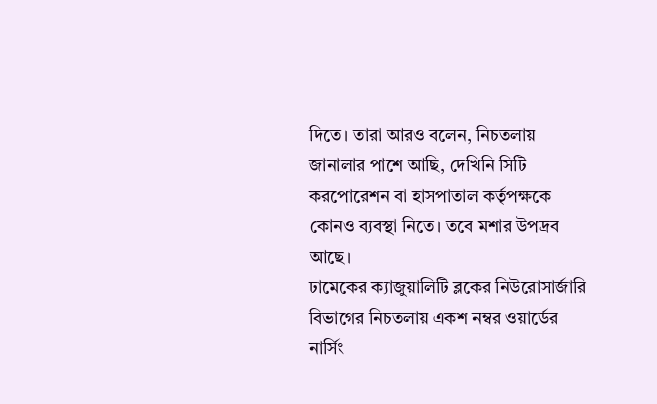দিতে। তারা আরও বলেন, নিচতলায় জানালার পাশে আছি, দেখিনি সিটি করপোরেশন বা হাসপাতাল কর্তৃপক্ষকে কোনও ব্যবস্থা নিতে। তবে মশার উপদ্রব আছে।
ঢামেকের ক্যাজুয়ালিটি ব্লকের নিউরোসার্জারি বিভাগের নিচতলায় একশ নম্বর ওয়ার্ডের নার্সিং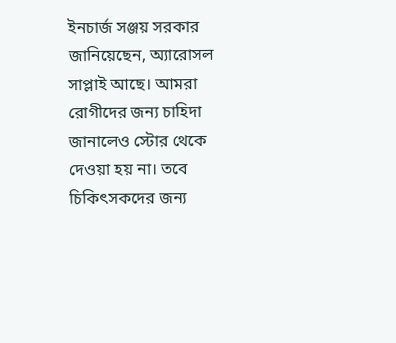ইনচার্জ সঞ্জয় সরকার জানিয়েছেন, অ্যারোসল সাপ্লাই আছে। আমরা রোগীদের জন্য চাহিদা জানালেও স্টোর থেকে দেওয়া হয় না। তবে চিকিৎসকদের জন্য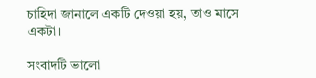চাহিদা জানালে একটি দেওয়া হয়, তাও মাসে একটা।

সংবাদটি ভালো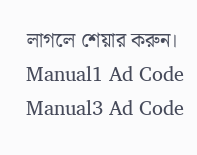লাগলে শেয়ার করুন।
Manual1 Ad Code
Manual3 Ad Code